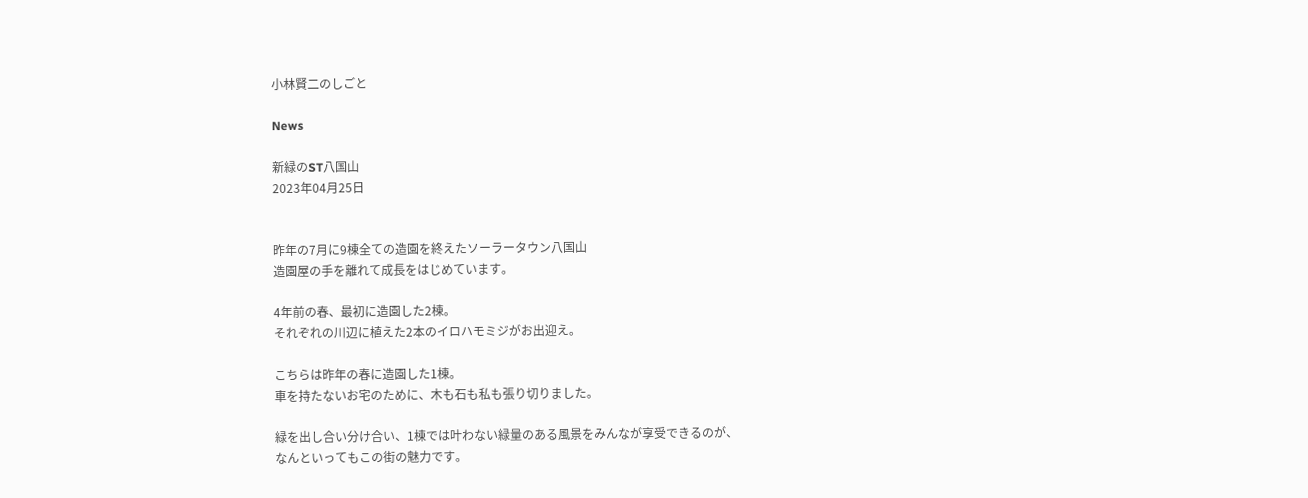小林賢二のしごと

News

新緑のST八国山
2023年04月25日


昨年の7月に9棟全ての造園を終えたソーラータウン八国山
造園屋の手を離れて成長をはじめています。

4年前の春、最初に造園した2棟。
それぞれの川辺に植えた2本のイロハモミジがお出迎え。

こちらは昨年の春に造園した1棟。
車を持たないお宅のために、木も石も私も張り切りました。

緑を出し合い分け合い、1棟では叶わない緑量のある風景をみんなが享受できるのが、
なんといってもこの街の魅力です。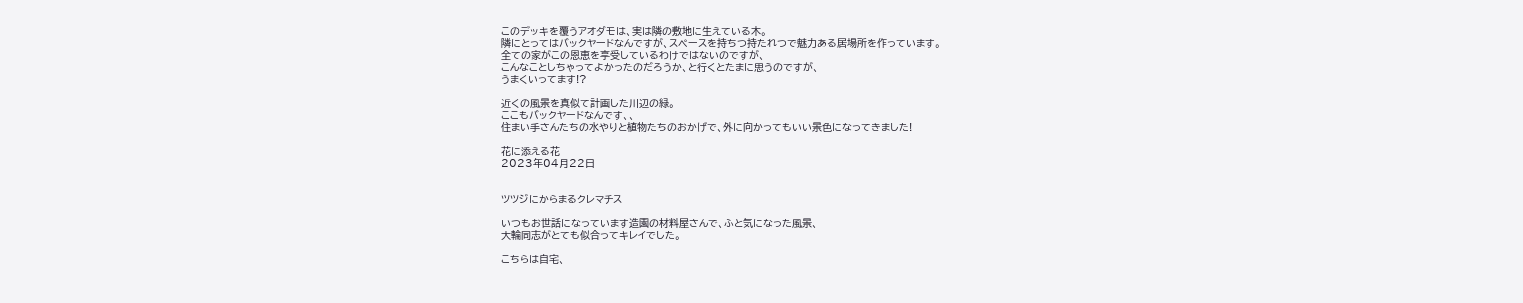このデッキを覆うアオダモは、実は隣の敷地に生えている木。
隣にとってはバックヤードなんですが、スペースを持ちつ持たれつで魅力ある居場所を作っています。
全ての家がこの恩恵を享受しているわけではないのですが、
こんなことしちゃってよかったのだろうか、と行くとたまに思うのですが、
うまくいってます!?

近くの風景を真似て計画した川辺の緑。
ここもバックヤードなんです、、
住まい手さんたちの水やりと植物たちのおかげで、外に向かってもいい景色になってきました!

花に添える花
2023年04月22日


ツツジにからまるクレマチス

いつもお世話になっています造園の材料屋さんで、ふと気になった風景、
大輪同志がとても似合ってキレイでした。

こちらは自宅、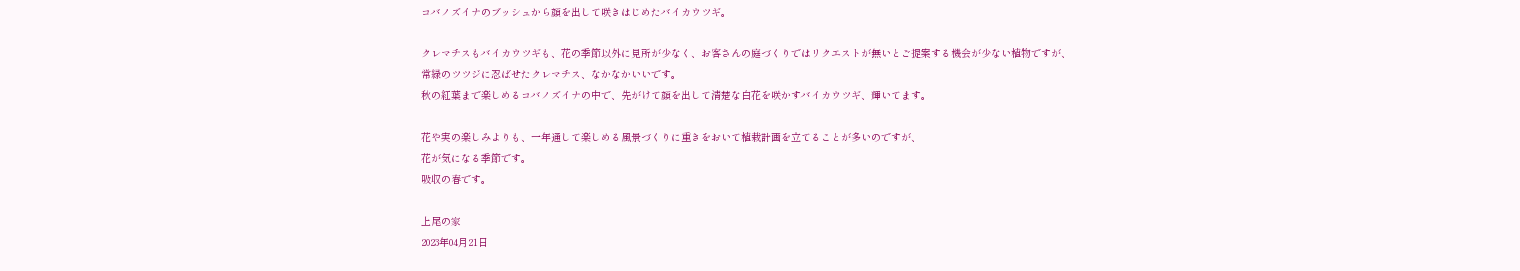コバノズイナのブッシュから顔を出して咲きはじめたバイカウツギ。

クレマチスもバイカウツギも、花の季節以外に見所が少なく、お客さんの庭づくりではリクエストが無いとご提案する機会が少ない植物ですが、
常緑のツツジに忍ばせたクレマチス、なかなかいいです。
秋の紅葉まで楽しめるコバノズイナの中で、先がけて顔を出して清楚な白花を咲かすバイカウツギ、輝いてます。

花や実の楽しみよりも、一年通して楽しめる風景づくりに重きをおいて植栽計画を立てることが多いのですが、
花が気になる季節です。
吸収の春です。

上尾の家
2023年04月21日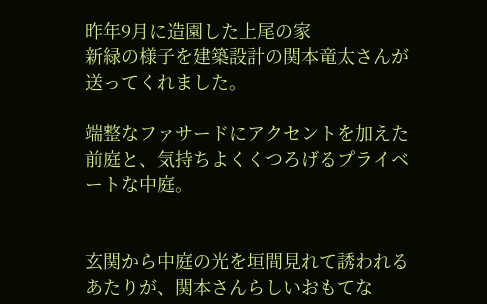昨年9月に造園した上尾の家
新緑の様子を建築設計の関本竜太さんが送ってくれました。

端整なファサードにアクセントを加えた前庭と、気持ちよくくつろげるプライベートな中庭。


玄関から中庭の光を垣間見れて誘われるあたりが、関本さんらしいおもてな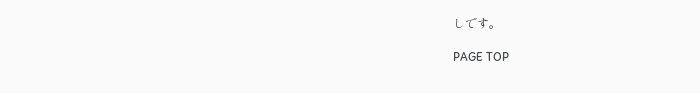しです。

PAGE TOP